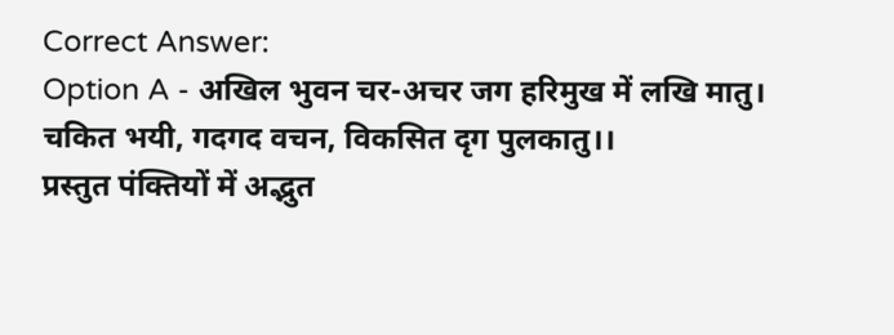Correct Answer:
Option A - अखिल भुवन चर-अचर जग हरिमुख में लखि मातु।
चकित भयी, गदगद वचन, विकसित दृग पुलकातु।।
प्रस्तुत पंक्तियों में अद्भुत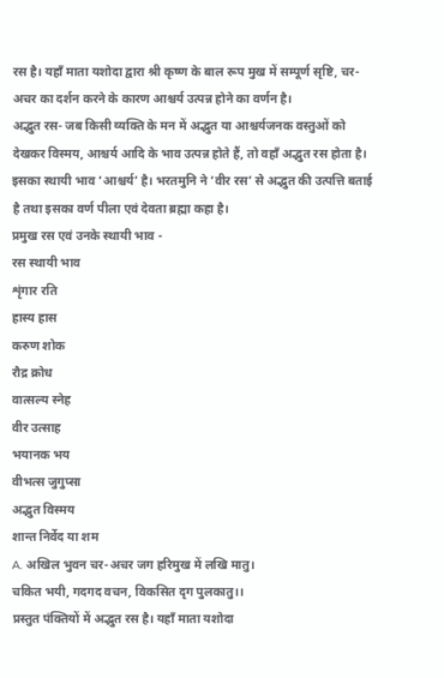रस है। यहाँ माता यशोदा द्वारा श्री कृष्ण के बाल रूप मुख में सम्पूर्ण सृष्टि, चर-अचर का दर्शन करने के कारण आश्चर्य उत्पन्न होने का वर्णन है।
अद्भुत रस- जब किसी व्यक्ति के मन में अद्भुत या आश्चर्यजनक वस्तुओं को देखकर विस्मय, आश्चर्य आदि के भाव उत्पन्न होते हैं, तो वहाँ अद्भुत रस होता है। इसका स्थायी भाव ‘आश्चर्य’ है। भरतमुनि ने ‘वीर रस’ से अद्भुत की उत्पत्ति बताई है तथा इसका वर्ण पीला एवं देवता ब्रह्मा कहा है।
प्रमुख रस एवं उनके स्थायी भाव -
रस स्थायी भाव
शृंगार रति
हास्य हास
करुण शोक
रौद्र क्रोध
वात्सल्य स्नेह
वीर उत्साह
भयानक भय
वीभत्स जुगुप्सा
अद्भुत विस्मय
शान्त निर्वेद या शम
A. अखिल भुवन चर-अचर जग हरिमुख में लखि मातु।
चकित भयी, गदगद वचन, विकसित दृग पुलकातु।।
प्रस्तुत पंक्तियों में अद्भुत रस है। यहाँ माता यशोदा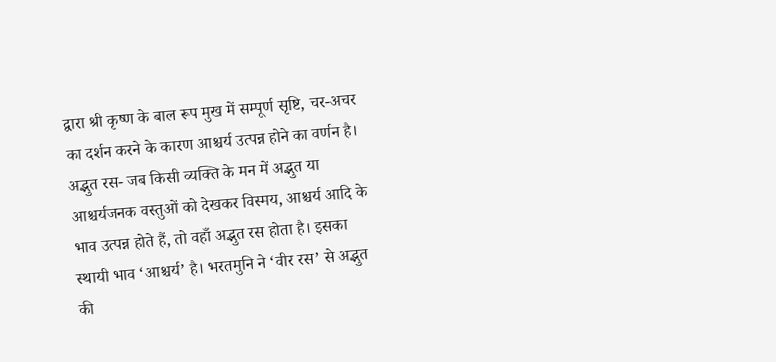द्वारा श्री कृष्ण के बाल रूप मुख में सम्पूर्ण सृष्टि, चर-अचर का दर्शन करने के कारण आश्चर्य उत्पन्न होने का वर्णन है।
अद्भुत रस- जब किसी व्यक्ति के मन में अद्भुत या आश्चर्यजनक वस्तुओं को देखकर विस्मय, आश्चर्य आदि के भाव उत्पन्न होते हैं, तो वहाँ अद्भुत रस होता है। इसका स्थायी भाव ‘आश्चर्य’ है। भरतमुनि ने ‘वीर रस’ से अद्भुत की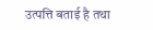उत्पत्ति बताई है तथा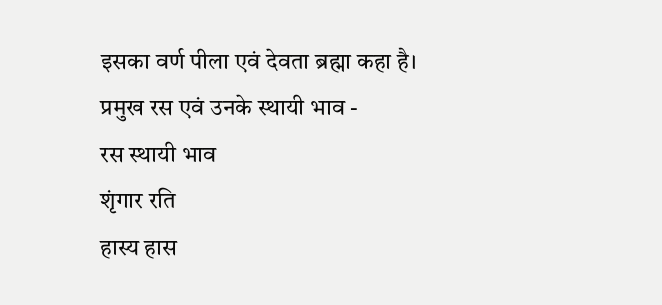इसका वर्ण पीला एवं देवता ब्रह्मा कहा है।
प्रमुख रस एवं उनके स्थायी भाव -
रस स्थायी भाव
शृंगार रति
हास्य हास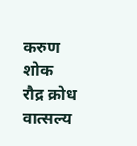करुण शोक
रौद्र क्रोध
वात्सल्य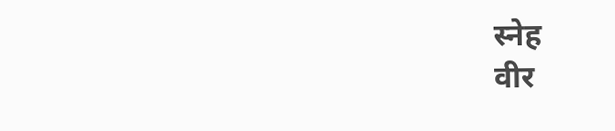स्नेह
वीर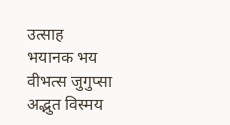उत्साह
भयानक भय
वीभत्स जुगुप्सा
अद्भुत विस्मय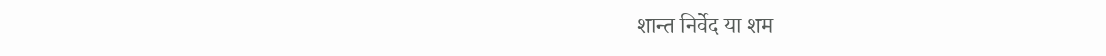शान्त निर्वेद या शम